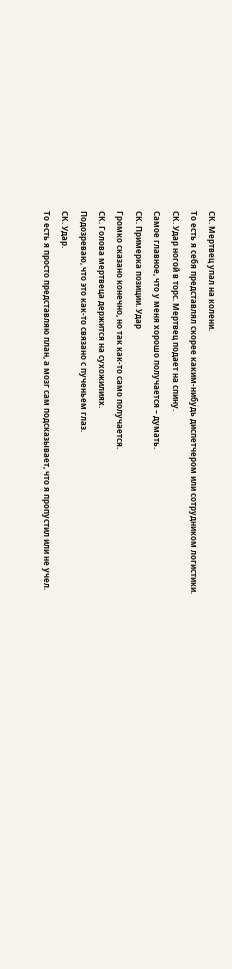СК. Мертвец упал на колени.
То есть я себя представлял скорее каким-нибудь диспетчером или сотрудником логистики.
СК. Удар ногой в торс. Мертвец подает на спину.
Самое главное, что у меня хорошо получается – думать.
СК. Примерка позиции. Удар
Громко сказано конечно, но так как-то само получается.
СК. Голова мертвеца держится на сухожилиях.
Подозреваю, что это как-то связано с пученьем глаз.
СК. Удар.
То есть я просто представляю план, а мозг сам подсказывает, что я пропустил или не учел.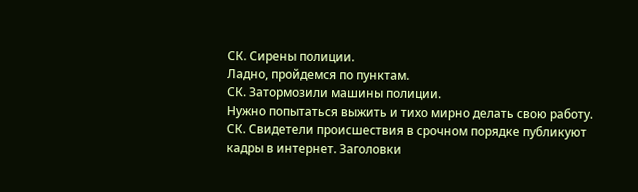СК. Сирены полиции.
Ладно, пройдемся по пунктам.
СК. Затормозили машины полиции.
Нужно попытаться выжить и тихо мирно делать свою работу.
СК. Свидетели происшествия в срочном порядке публикуют кадры в интернет. Заголовки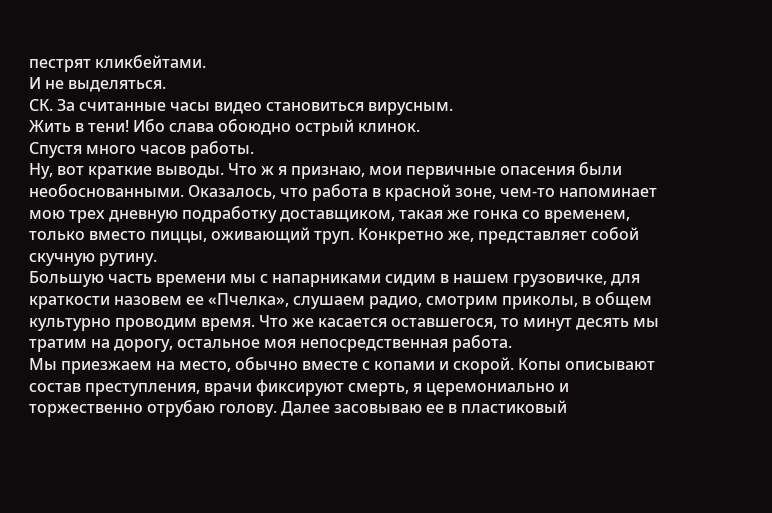пестрят кликбейтами.
И не выделяться.
СК. За считанные часы видео становиться вирусным.
Жить в тени! Ибо слава обоюдно острый клинок.
Спустя много часов работы.
Ну, вот краткие выводы. Что ж я признаю, мои первичные опасения были необоснованными. Оказалось, что работа в красной зоне, чем-то напоминает мою трех дневную подработку доставщиком, такая же гонка со временем, только вместо пиццы, оживающий труп. Конкретно же, представляет собой скучную рутину.
Большую часть времени мы с напарниками сидим в нашем грузовичке, для краткости назовем ее «Пчелка», слушаем радио, смотрим приколы, в общем культурно проводим время. Что же касается оставшегося, то минут десять мы тратим на дорогу, остальное моя непосредственная работа.
Мы приезжаем на место, обычно вместе с копами и скорой. Копы описывают состав преступления, врачи фиксируют смерть, я церемониально и торжественно отрубаю голову. Далее засовываю ее в пластиковый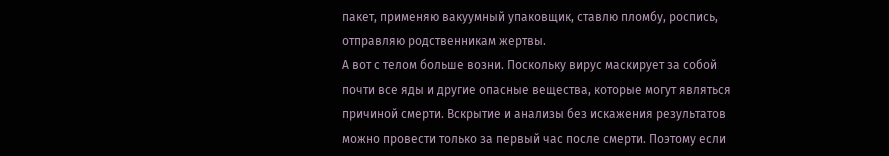пакет, применяю вакуумный упаковщик, ставлю пломбу, роспись, отправляю родственникам жертвы.
А вот с телом больше возни. Поскольку вирус маскирует за собой почти все яды и другие опасные вещества, которые могут являться причиной смерти. Вскрытие и анализы без искажения результатов можно провести только за первый час после смерти. Поэтому если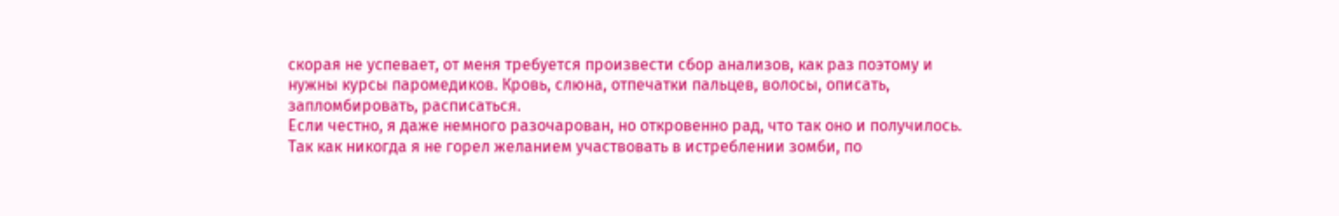скорая не успевает, от меня требуется произвести сбор анализов, как раз поэтому и нужны курсы паромедиков. Кровь, слюна, отпечатки пальцев, волосы, описать, запломбировать, расписаться.
Если честно, я даже немного разочарован, но откровенно рад, что так оно и получилось. Так как никогда я не горел желанием участвовать в истреблении зомби, по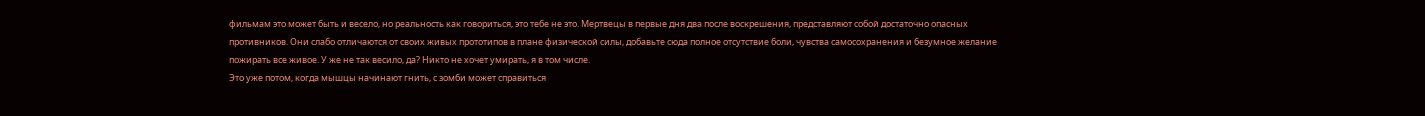фильмам это может быть и весело, но реальность как говориться, это тебе не это. Мертвецы в первые дня два после воскрешения, представляют собой достаточно опасных противников. Они слабо отличаются от своих живых прототипов в плане физической силы, добавьте сюда полное отсутствие боли, чувства самосохранения и безумное желание пожирать все живое. У же не так весило, да? Никто не хочет умирать, я в том числе.
Это уже потом, когда мышцы начинают гнить, с зомби может справиться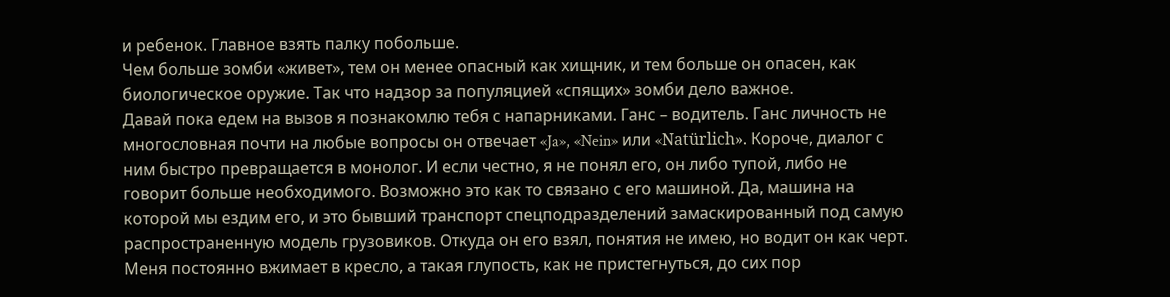и ребенок. Главное взять палку побольше.
Чем больше зомби «живет», тем он менее опасный как хищник, и тем больше он опасен, как биологическое оружие. Так что надзор за популяцией «спящих» зомби дело важное.
Давай пока едем на вызов я познакомлю тебя с напарниками. Ганс – водитель. Ганс личность не многословная почти на любые вопросы он отвечает «Ja», «Nein» или «Natürlich». Короче, диалог с ним быстро превращается в монолог. И если честно, я не понял его, он либо тупой, либо не говорит больше необходимого. Возможно это как то связано с его машиной. Да, машина на которой мы ездим его, и это бывший транспорт спецподразделений замаскированный под самую распространенную модель грузовиков. Откуда он его взял, понятия не имею, но водит он как черт. Меня постоянно вжимает в кресло, а такая глупость, как не пристегнуться, до сих пор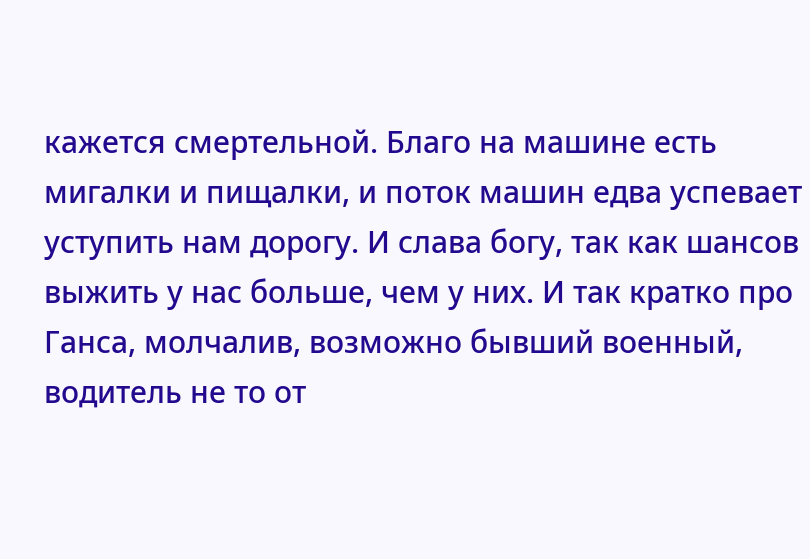кажется смертельной. Благо на машине есть мигалки и пищалки, и поток машин едва успевает уступить нам дорогу. И слава богу, так как шансов выжить у нас больше, чем у них. И так кратко про Ганса, молчалив, возможно бывший военный, водитель не то от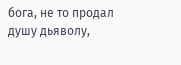бога, не то продал душу дьяволу,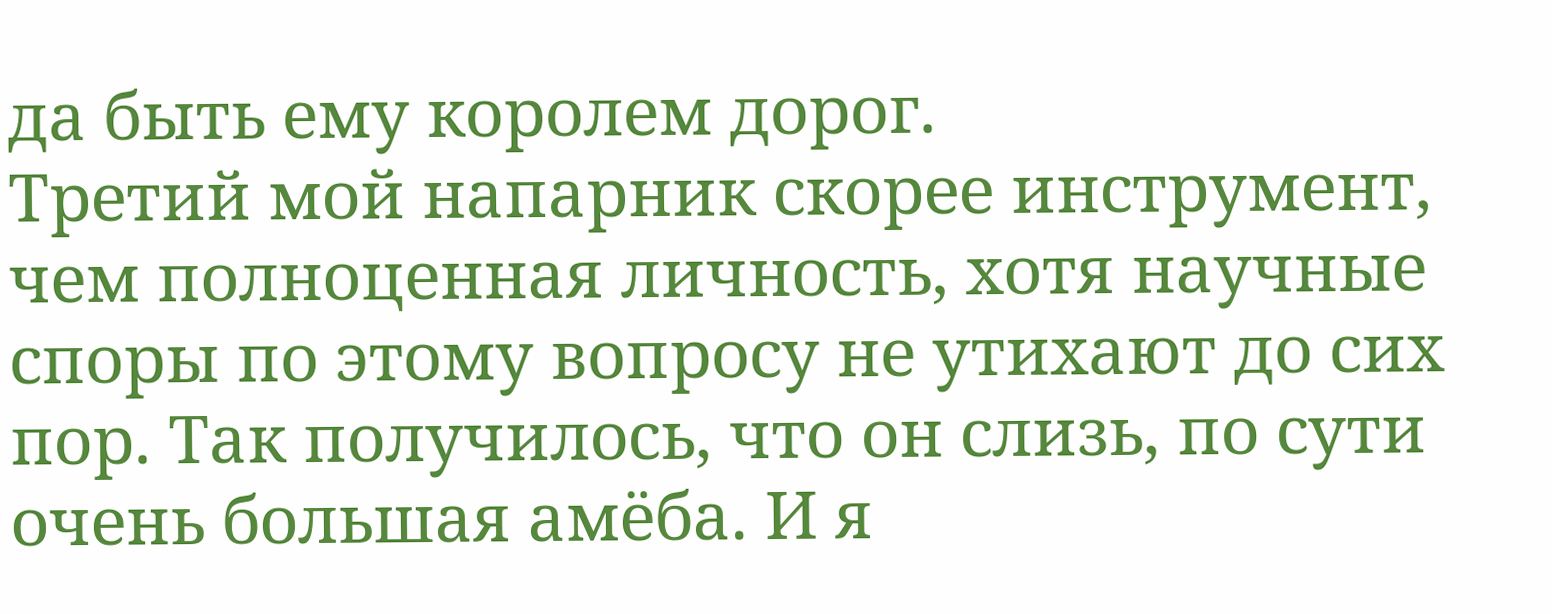да быть ему королем дорог.
Третий мой напарник скорее инструмент, чем полноценная личность, хотя научные споры по этому вопросу не утихают до сих пор. Так получилось, что он слизь, по сути очень большая амёба. И я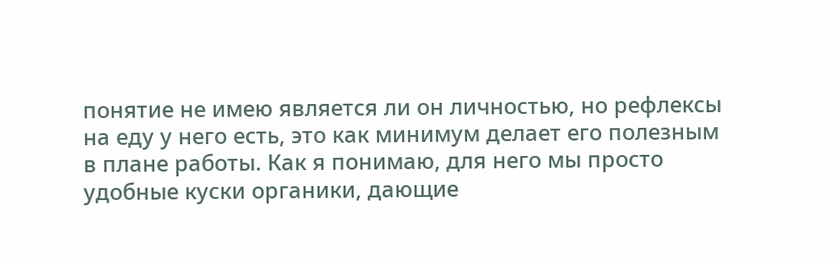понятие не имею является ли он личностью, но рефлексы на еду у него есть, это как минимум делает его полезным в плане работы. Как я понимаю, для него мы просто удобные куски органики, дающие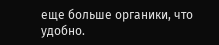еще больше органики, что удобно.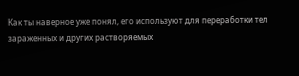Как ты наверное уже понял, его используют для переработки тел зараженных и других растворяемых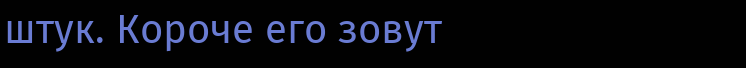штук. Короче его зовут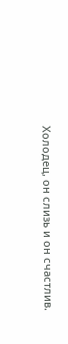Холодец, он слизь и он счастлив.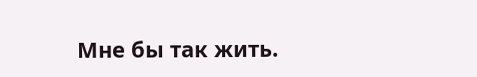Мне бы так жить.